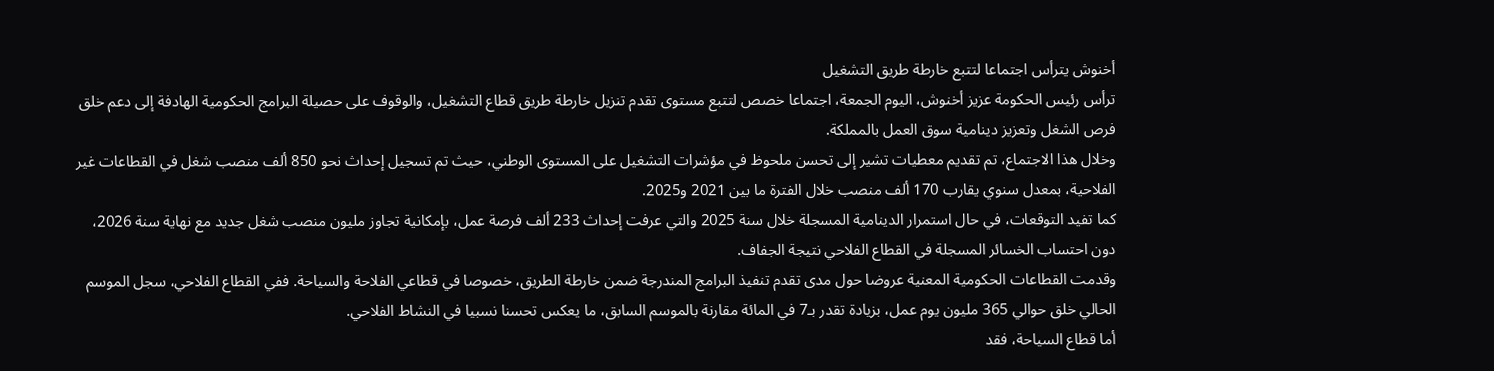أخنوش يترأس اجتماعا لتتبع خارطة طريق التشغيل
ترأس رئيس الحكومة عزيز أخنوش، اليوم الجمعة، اجتماعا خصص لتتبع مستوى تقدم تنزيل خارطة طريق قطاع التشغيل، والوقوف على حصيلة البرامج الحكومية الهادفة إلى دعم خلق فرص الشغل وتعزيز دينامية سوق العمل بالمملكة.
وخلال هذا الاجتماع، تم تقديم معطيات تشير إلى تحسن ملحوظ في مؤشرات التشغيل على المستوى الوطني، حيث تم تسجيل إحداث نحو 850 ألف منصب شغل في القطاعات غير الفلاحية، بمعدل سنوي يقارب 170 ألف منصب خلال الفترة ما بين 2021 و2025.
كما تفيد التوقعات، في حال استمرار الدينامية المسجلة خلال سنة 2025 والتي عرفت إحداث 233 ألف فرصة عمل، بإمكانية تجاوز مليون منصب شغل جديد مع نهاية سنة 2026، دون احتساب الخسائر المسجلة في القطاع الفلاحي نتيجة الجفاف.
وقدمت القطاعات الحكومية المعنية عروضا حول مدى تقدم تنفيذ البرامج المندرجة ضمن خارطة الطريق، خصوصا في قطاعي الفلاحة والسياحة. ففي القطاع الفلاحي، سجل الموسم الحالي خلق حوالي 365 مليون يوم عمل، بزيادة تقدر بـ7 في المائة مقارنة بالموسم السابق، ما يعكس تحسنا نسبيا في النشاط الفلاحي.
أما قطاع السياحة، فقد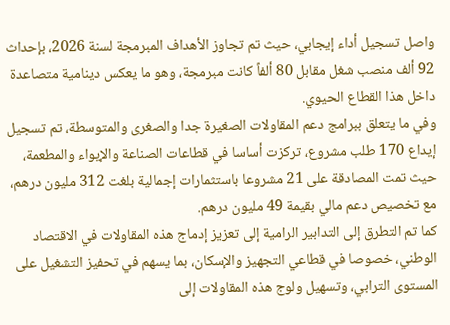واصل تسجيل أداء إيجابي، حيث تم تجاوز الأهداف المبرمجة لسنة 2026، بإحداث 92 ألف منصب شغل مقابل 80 ألفاً كانت مبرمجة، وهو ما يعكس دينامية متصاعدة داخل هذا القطاع الحيوي.
وفي ما يتعلق ببرامج دعم المقاولات الصغيرة جدا والصغرى والمتوسطة، تم تسجيل إيداع 170 طلب مشروع، تركزت أساسا في قطاعات الصناعة والإيواء والمطعمة، حيث تمت المصادقة على 21 مشروعا باستثمارات إجمالية بلغت 312 مليون درهم، مع تخصيص دعم مالي بقيمة 49 مليون درهم.
كما تم التطرق إلى التدابير الرامية إلى تعزيز إدماج هذه المقاولات في الاقتصاد الوطني، خصوصا في قطاعي التجهيز والإسكان، بما يسهم في تحفيز التشغيل على المستوى الترابي، وتسهيل ولوج هذه المقاولات إلى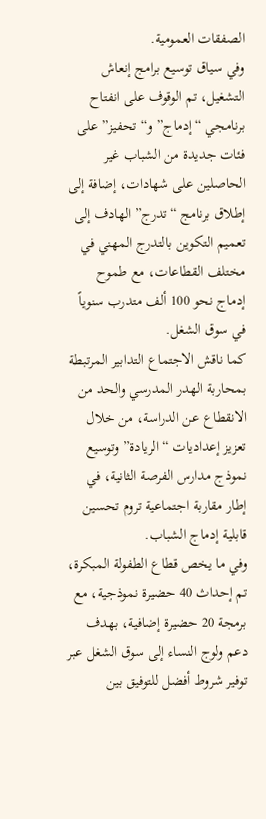الصفقات العمومية.
وفي سياق توسيع برامج إنعاش التشغيل، تم الوقوف على انفتاح برنامجي “إدماج” و“تحفيز” على فئات جديدة من الشباب غير الحاصلين على شهادات، إضافة إلى إطلاق برنامج “تدرج” الهادف إلى تعميم التكوين بالتدرج المهني في مختلف القطاعات، مع طموح إدماج نحو 100 ألف متدرب سنوياً في سوق الشغل.
كما ناقش الاجتماع التدابير المرتبطة بمحاربة الهدر المدرسي والحد من الانقطاع عن الدراسة، من خلال تعزيز إعداديات “الريادة” وتوسيع نموذج مدارس الفرصة الثانية، في إطار مقاربة اجتماعية تروم تحسين قابلية إدماج الشباب.
وفي ما يخص قطاع الطفولة المبكرة، تم إحداث 40 حضيرة نموذجية، مع برمجة 20 حضيرة إضافية، بهدف دعم ولوج النساء إلى سوق الشغل عبر توفير شروط أفضل للتوفيق بين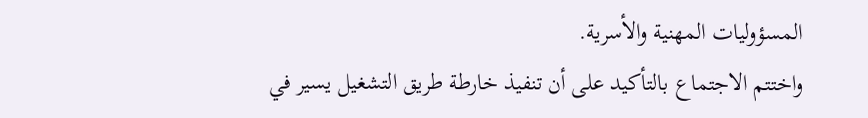المسؤوليات المهنية والأسرية.
واختتم الاجتماع بالتأكيد على أن تنفيذ خارطة طريق التشغيل يسير في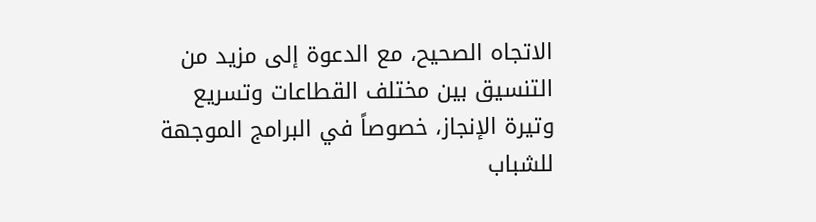الاتجاه الصحيح، مع الدعوة إلى مزيد من التنسيق بين مختلف القطاعات وتسريع وتيرة الإنجاز، خصوصاً في البرامج الموجهة للشباب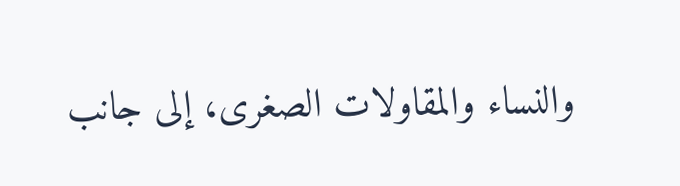والنساء والمقاولات الصغرى، إلى جانب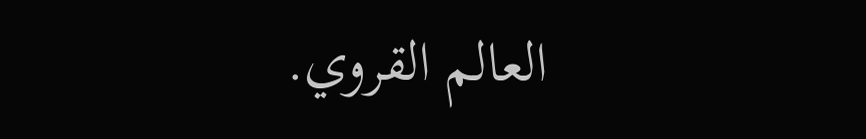العالم القروي.